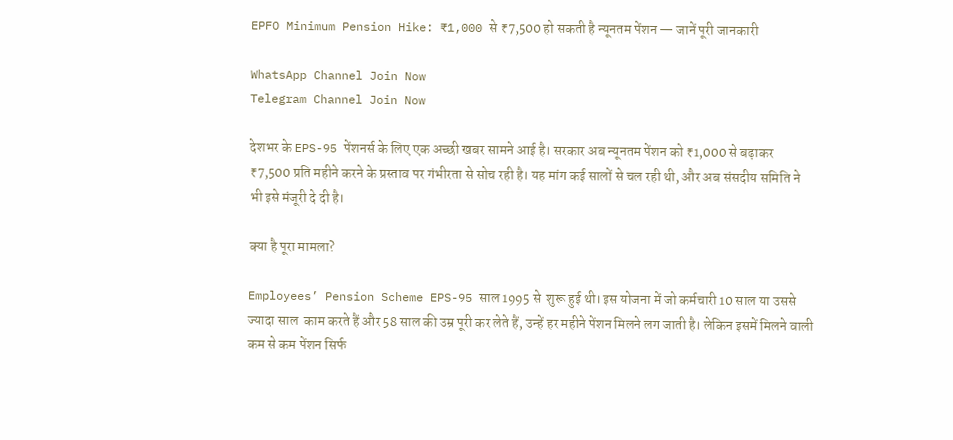EPFO Minimum Pension Hike: ₹1,000 से ₹7,500 हो सकती है न्यूनतम पेंशन — जानें पूरी जानकारी

WhatsApp Channel Join Now
Telegram Channel Join Now

देशभर के EPS-95 पेंशनर्स के लिए एक अच्छी खबर सामने आई है। सरकार अब न्यूनतम पेंशन को ₹1,000 से बढ़ाकर ₹7,500 प्रति महीने करने के प्रस्ताव पर गंभीरता से सोच रही है। यह मांग कई सालों से चल रही थी, और अब संसदीय समिति ने भी इसे मंजूरी दे दी है।

क्या है पूरा मामला?

Employees’ Pension Scheme EPS-95 साल 1995 से  शुरू हुई थी। इस योजना में जो कर्मचारी 10 साल या उससे ज्यादा साल  काम करते हैं और 58 साल की उम्र पूरी कर लेते हैं, उन्हें हर महीने पेंशन मिलने लग जाती है। लेकिन इसमें मिलने वाली कम से कम पेंशन सिर्फ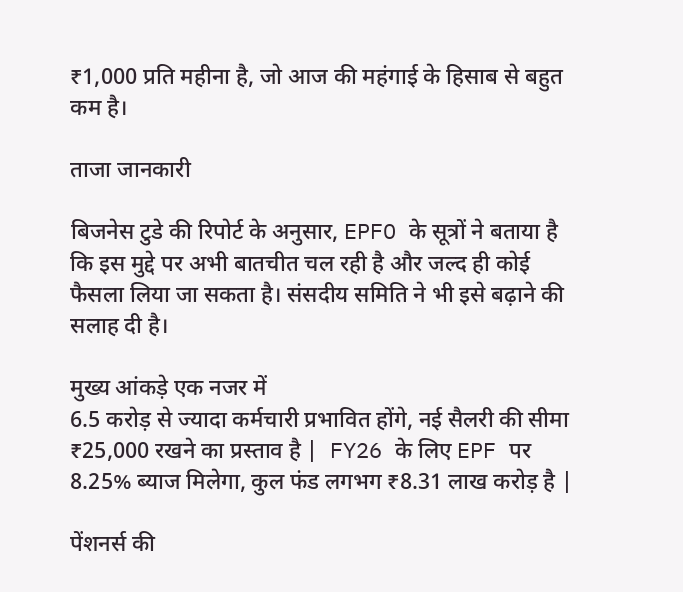₹1,000 प्रति महीना है, जो आज की महंगाई के हिसाब से बहुत कम है।

ताजा जानकारी

बिजनेस टुडे की रिपोर्ट के अनुसार, EPFO के सूत्रों ने बताया है कि इस मुद्दे पर अभी बातचीत चल रही है और जल्द ही कोई फैसला लिया जा सकता है। संसदीय समिति ने भी इसे बढ़ाने की सलाह दी है।

मुख्य आंकड़े एक नजर में
6.5 करोड़ से ज्यादा कर्मचारी प्रभावित होंगे, नई सैलरी की सीमा ₹25,000 रखने का प्रस्ताव है |  FY26 के लिए EPF पर 8.25% ब्याज मिलेगा, कुल फंड लगभग ₹8.31 लाख करोड़ है |

पेंशनर्स की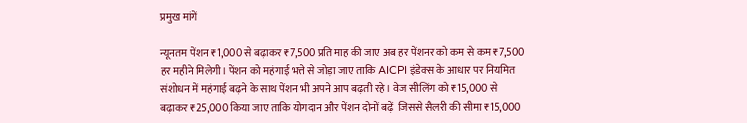प्रमुख मांगें

न्यूनतम पेंशन ₹1,000 से बढ़ाकर ₹7,500 प्रति माह की जाए अब हर पेंशनर को कम से कम ₹7,500 हर महीने मिलेगी। पेंशन को महंगाई भत्ते से जोड़ा जाए ताकि AICPI इंडेक्स के आधार पर नियमित संशोधन में महंगाई बढ़ने के साथ पेंशन भी अपने आप बढ़ती रहे। वेज सीलिंग को ₹15,000 से बढ़ाकर ₹25,000 किया जाए ताकि योगदान और पेंशन दोनों बढ़ें  जिससे सैलरी की सीमा ₹15,000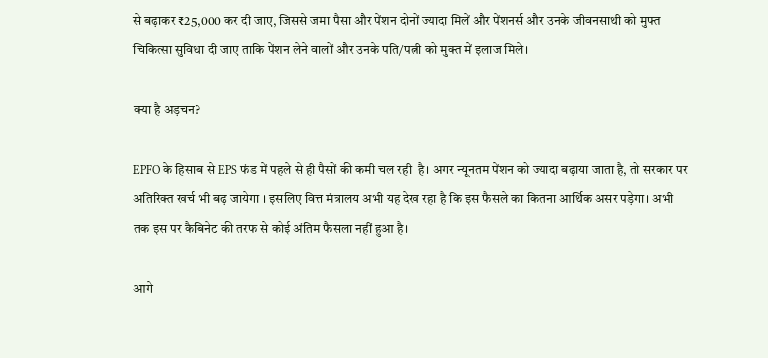से बढ़ाकर ₹25,000 कर दी जाए, जिससे जमा पैसा और पेंशन दोनों ज्यादा मिलें और पेंशनर्स और उनके जीवनसाथी को मुफ्त चिकित्सा सुविधा दी जाए ताकि पेंशन लेने वालों और उनके पति/पत्नी को मुक्त में इलाज मिले।

क्या है अड़चन?

EPFO के हिसाब से EPS फंड में पहले से ही पैसों की कमी चल रही  है। अगर न्यूनतम पेंशन को ज्यादा बढ़ाया जाता है, तो सरकार पर अतिरिक्त खर्च भी बढ़ जायेगा । इसलिए वित्त मंत्रालय अभी यह देख रहा है कि इस फैसले का कितना आर्थिक असर पड़ेगा। अभी तक इस पर कैबिनेट की तरफ से कोई अंतिम फैसला नहीं हुआ है।

आगे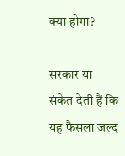क्या होगा?

सरकार या संकेत देती हैं कि यह फैसला जल्द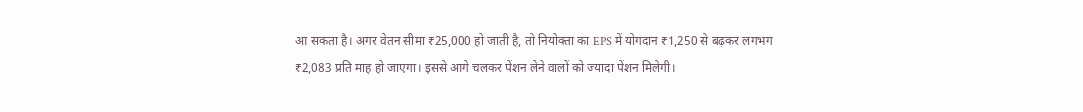आ सकता है। अगर वेतन सीमा ₹25,000 हो जाती है, तो नियोक्ता का EPS में योगदान ₹1,250 से बढ़कर लगभग ₹2,083 प्रति माह हो जाएगा। इससे आगे चलकर पेंशन लेने वालों को ज्यादा पेंशन मिलेगी।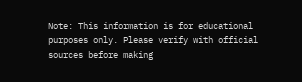Note: This information is for educational purposes only. Please verify with official sources before making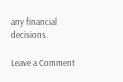any financial decisions.

Leave a Comment